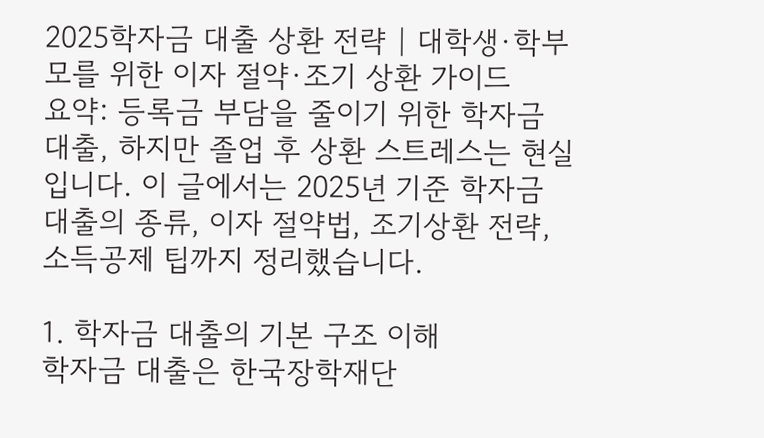2025학자금 대출 상환 전략 | 대학생·학부모를 위한 이자 절약·조기 상환 가이드
요약: 등록금 부담을 줄이기 위한 학자금 대출, 하지만 졸업 후 상환 스트레스는 현실입니다. 이 글에서는 2025년 기준 학자금 대출의 종류, 이자 절약법, 조기상환 전략, 소득공제 팁까지 정리했습니다.

1. 학자금 대출의 기본 구조 이해
학자금 대출은 한국장학재단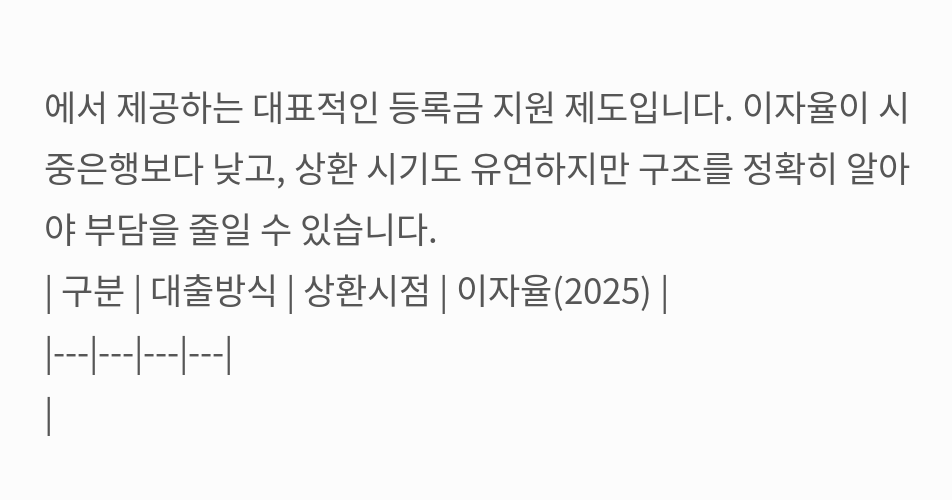에서 제공하는 대표적인 등록금 지원 제도입니다. 이자율이 시중은행보다 낮고, 상환 시기도 유연하지만 구조를 정확히 알아야 부담을 줄일 수 있습니다.
| 구분 | 대출방식 | 상환시점 | 이자율(2025) |
|---|---|---|---|
|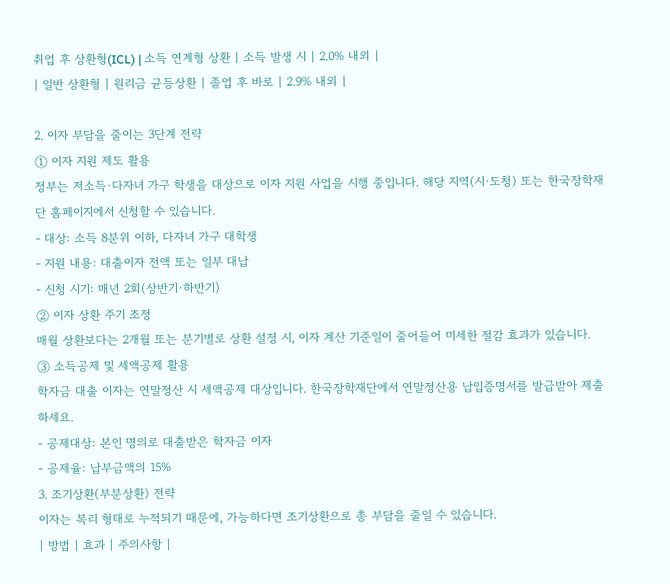취업 후 상환형(ICL) | 소득 연계형 상환 | 소득 발생 시 | 2.0% 내외 |
| 일반 상환형 | 원리금 균등상환 | 졸업 후 바로 | 2.9% 내외 |

2. 이자 부담을 줄이는 3단계 전략
① 이자 지원 제도 활용
정부는 저소득·다자녀 가구 학생을 대상으로 이자 지원 사업을 시행 중입니다. 해당 지역(시·도청) 또는 한국장학재단 홈페이지에서 신청할 수 있습니다.
- 대상: 소득 8분위 이하, 다자녀 가구 대학생
- 지원 내용: 대출이자 전액 또는 일부 대납
- 신청 시기: 매년 2회(상반기·하반기)
② 이자 상환 주기 조정
매월 상환보다는 2개월 또는 분기별로 상환 설정 시, 이자 계산 기준일이 줄어들어 미세한 절감 효과가 있습니다.
③ 소득공제 및 세액공제 활용
학자금 대출 이자는 연말정산 시 세액공제 대상입니다. 한국장학재단에서 연말정산용 납입증명서를 발급받아 제출하세요.
- 공제대상: 본인 명의로 대출받은 학자금 이자
- 공제율: 납부금액의 15%
3. 조기상환(부분상환) 전략
이자는 복리 형태로 누적되기 때문에, 가능하다면 조기상환으로 총 부담을 줄일 수 있습니다.
| 방법 | 효과 | 주의사항 |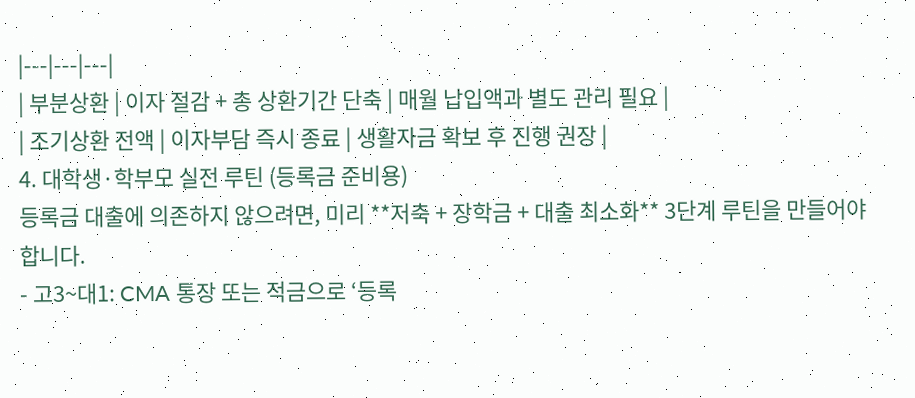|---|---|---|
| 부분상환 | 이자 절감 + 총 상환기간 단축 | 매월 납입액과 별도 관리 필요 |
| 조기상환 전액 | 이자부담 즉시 종료 | 생활자금 확보 후 진행 권장 |
4. 대학생·학부모 실전 루틴 (등록금 준비용)
등록금 대출에 의존하지 않으려면, 미리 **저축 + 장학금 + 대출 최소화** 3단계 루틴을 만들어야 합니다.
- 고3~대1: CMA 통장 또는 적금으로 ‘등록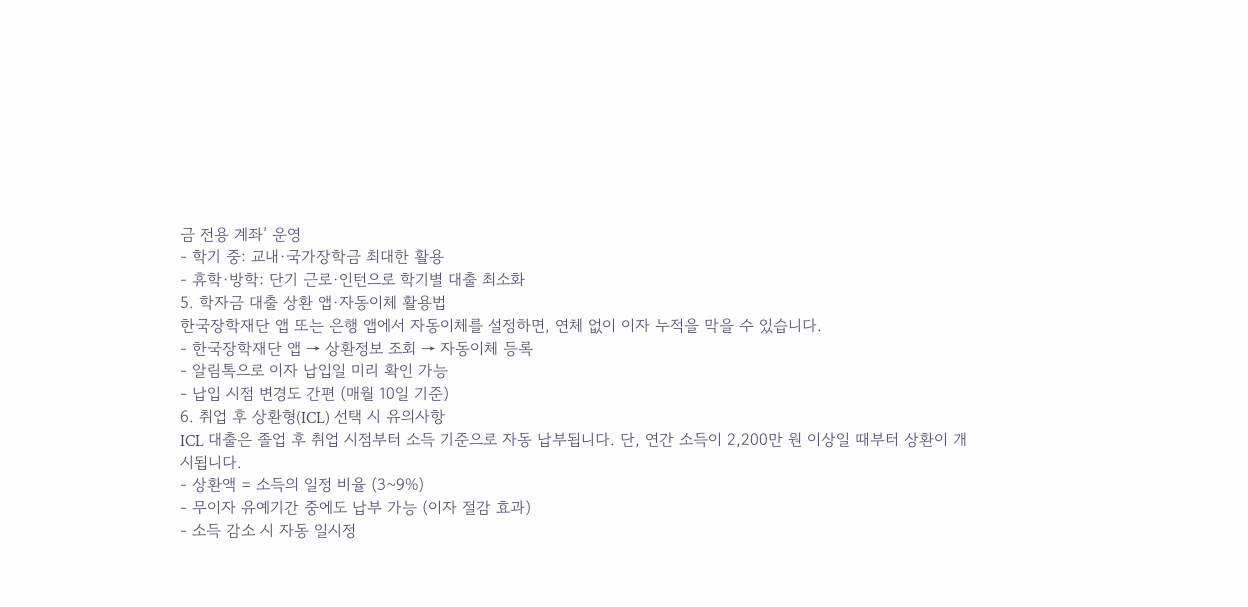금 전용 계좌’ 운영
- 학기 중: 교내·국가장학금 최대한 활용
- 휴학·방학: 단기 근로·인턴으로 학기별 대출 최소화
5. 학자금 대출 상환 앱·자동이체 활용법
한국장학재단 앱 또는 은행 앱에서 자동이체를 설정하면, 연체 없이 이자 누적을 막을 수 있습니다.
- 한국장학재단 앱 → 상환정보 조회 → 자동이체 등록
- 알림톡으로 이자 납입일 미리 확인 가능
- 납입 시점 변경도 간편 (매월 10일 기준)
6. 취업 후 상환형(ICL) 선택 시 유의사항
ICL 대출은 졸업 후 취업 시점부터 소득 기준으로 자동 납부됩니다. 단, 연간 소득이 2,200만 원 이상일 때부터 상환이 개시됩니다.
- 상환액 = 소득의 일정 비율 (3~9%)
- 무이자 유예기간 중에도 납부 가능 (이자 절감 효과)
- 소득 감소 시 자동 일시정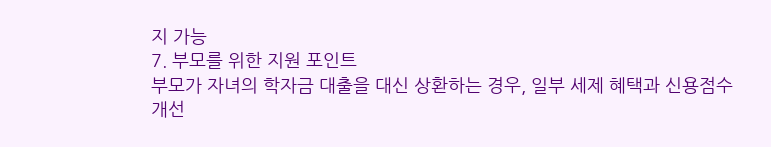지 가능
7. 부모를 위한 지원 포인트
부모가 자녀의 학자금 대출을 대신 상환하는 경우, 일부 세제 혜택과 신용점수 개선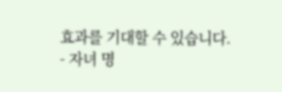효과를 기대할 수 있습니다.
- 자녀 명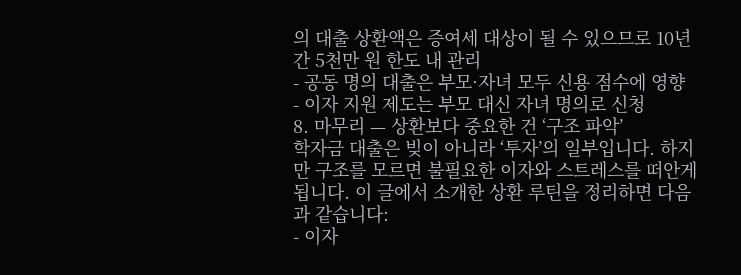의 대출 상환액은 증여세 대상이 될 수 있으므로 10년간 5천만 원 한도 내 관리
- 공동 명의 대출은 부모·자녀 모두 신용 점수에 영향
- 이자 지원 제도는 부모 대신 자녀 명의로 신청
8. 마무리 — 상환보다 중요한 건 ‘구조 파악’
학자금 대출은 빚이 아니라 ‘투자’의 일부입니다. 하지만 구조를 모르면 불필요한 이자와 스트레스를 떠안게 됩니다. 이 글에서 소개한 상환 루틴을 정리하면 다음과 같습니다:
- 이자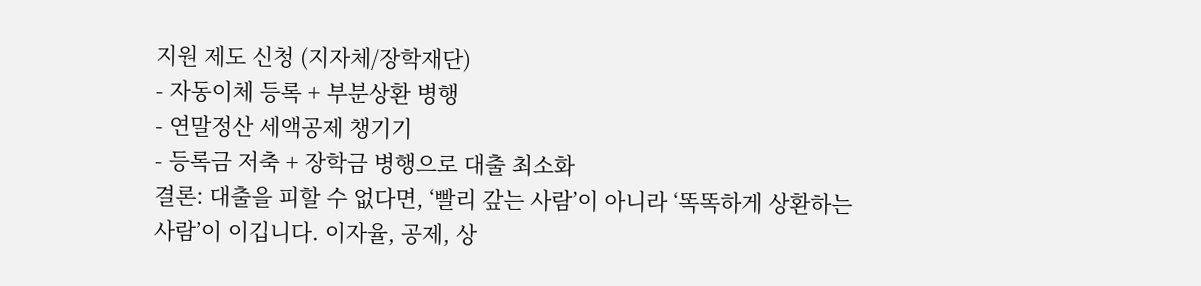지원 제도 신청 (지자체/장학재단)
- 자동이체 등록 + 부분상환 병행
- 연말정산 세액공제 챙기기
- 등록금 저축 + 장학금 병행으로 대출 최소화
결론: 대출을 피할 수 없다면, ‘빨리 갚는 사람’이 아니라 ‘똑똑하게 상환하는 사람’이 이깁니다. 이자율, 공제, 상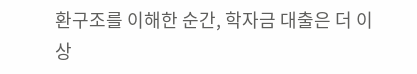환구조를 이해한 순간, 학자금 대출은 더 이상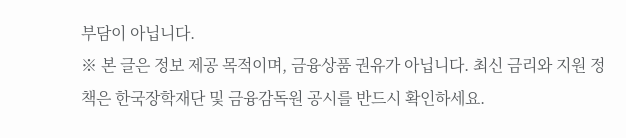부담이 아닙니다.
※ 본 글은 정보 제공 목적이며, 금융상품 권유가 아닙니다. 최신 금리와 지원 정책은 한국장학재단 및 금융감독원 공시를 반드시 확인하세요.